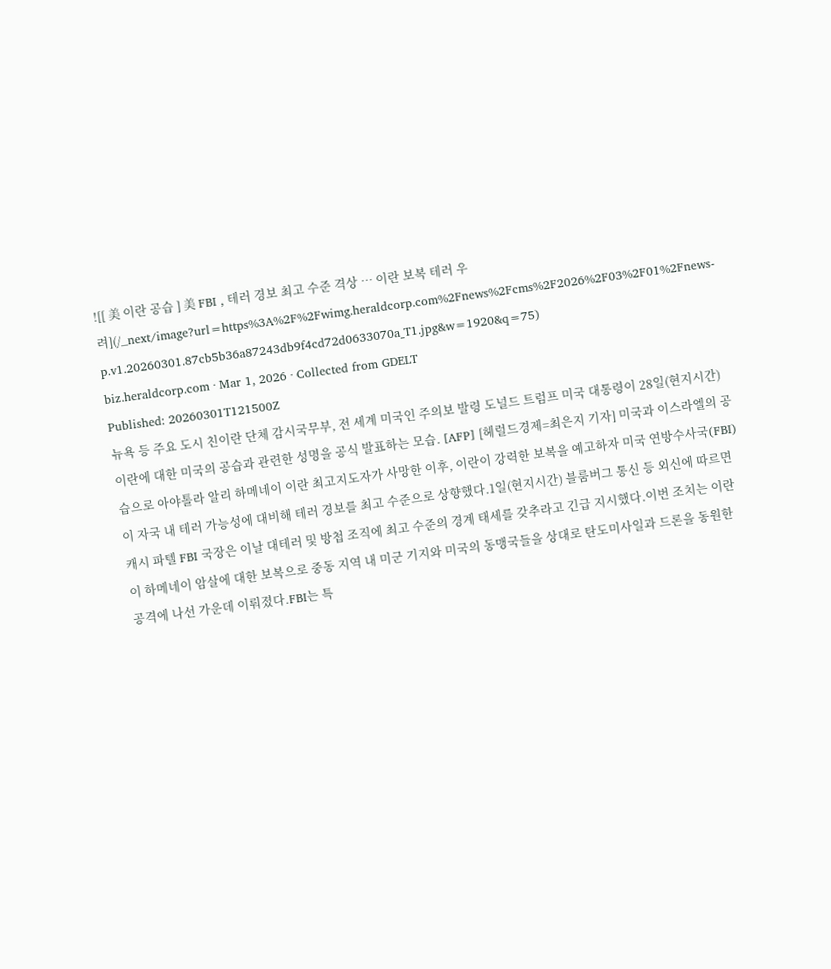![[ 美 이란 공습 ] 美 FBI , 테러 경보 최고 수준 격상 … 이란 보복 테러 우려](/_next/image?url=https%3A%2F%2Fwimg.heraldcorp.com%2Fnews%2Fcms%2F2026%2F03%2F01%2Fnews-p.v1.20260301.87cb5b36a87243db9f4cd72d0633070a_T1.jpg&w=1920&q=75)
biz.heraldcorp.com · Mar 1, 2026 · Collected from GDELT
Published: 20260301T121500Z
뉴욕 등 주요 도시 친이란 단체 감시국무부, 전 세계 미국인 주의보 발령 도널드 트럼프 미국 대통령이 28일(현지시간) 이란에 대한 미국의 공습과 관련한 성명을 공식 발표하는 모습. [AFP] [헤럴드경제=최은지 기자] 미국과 이스라엘의 공습으로 아야톨라 알리 하메네이 이란 최고지도자가 사망한 이후, 이란이 강력한 보복을 예고하자 미국 연방수사국(FBI)이 자국 내 테러 가능성에 대비해 테러 경보를 최고 수준으로 상향했다.1일(현지시간) 블룸버그 통신 등 외신에 따르면 캐시 파텔 FBI 국장은 이날 대테러 및 방첩 조직에 최고 수준의 경계 태세를 갖추라고 긴급 지시했다.이번 조치는 이란이 하메네이 암살에 대한 보복으로 중동 지역 내 미군 기지와 미국의 동맹국들을 상대로 탄도미사일과 드론을 동원한 공격에 나선 가운데 이뤄졌다.FBI는 특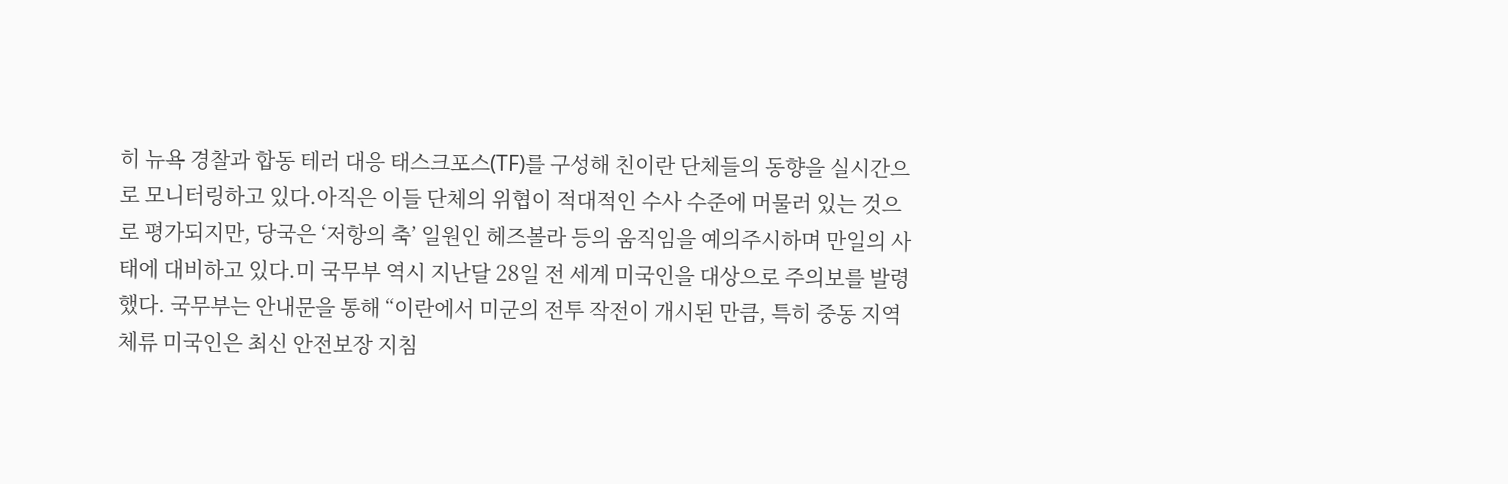히 뉴욕 경찰과 합동 테러 대응 태스크포스(TF)를 구성해 친이란 단체들의 동향을 실시간으로 모니터링하고 있다.아직은 이들 단체의 위협이 적대적인 수사 수준에 머물러 있는 것으로 평가되지만, 당국은 ‘저항의 축’ 일원인 헤즈볼라 등의 움직임을 예의주시하며 만일의 사태에 대비하고 있다.미 국무부 역시 지난달 28일 전 세계 미국인을 대상으로 주의보를 발령했다. 국무부는 안내문을 통해 “이란에서 미군의 전투 작전이 개시된 만큼, 특히 중동 지역 체류 미국인은 최신 안전보장 지침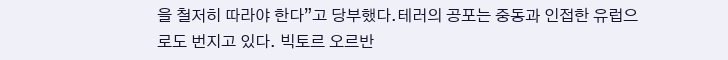을 철저히 따라야 한다”고 당부했다.테러의 공포는 중동과 인접한 유럽으로도 번지고 있다. 빅토르 오르반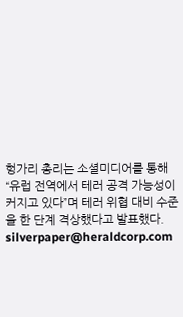헝가리 총리는 소셜미디어를 통해 “유럽 전역에서 테러 공격 가능성이 커지고 있다”며 테러 위협 대비 수준을 한 단계 격상했다고 발표했다. silverpaper@heraldcorp.com